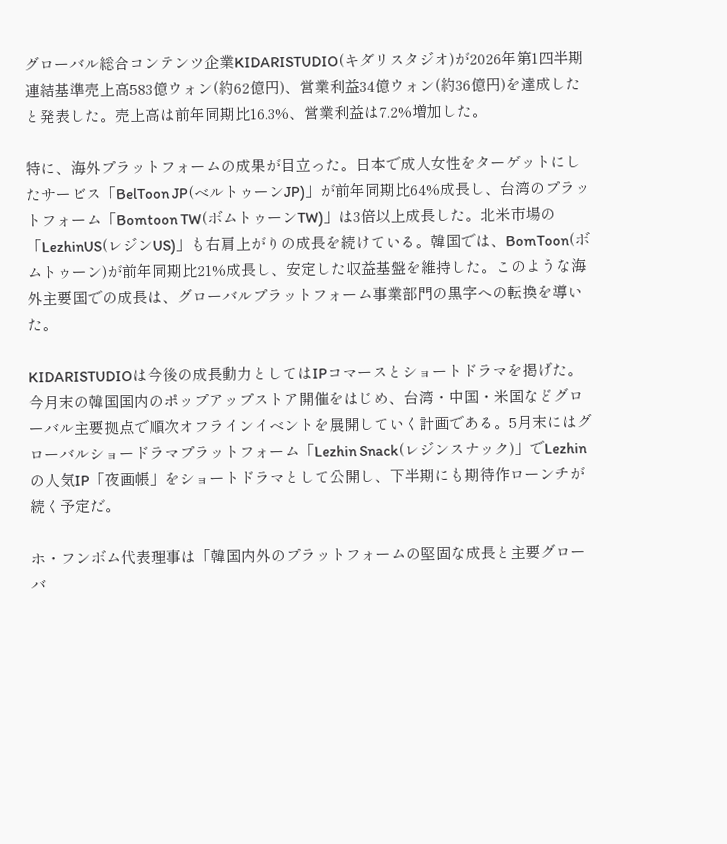グローバル総合コンテンツ企業KIDARISTUDIO(キダリスタジオ)が2026年第1四半期連結基準売上高583億ウォン(約62億円)、営業利益34億ウォン(約36億円)を達成したと発表した。売上高は前年同期比16.3%、営業利益は7.2%増加した。

特に、海外プラットフォームの成果が目立った。日本で成人女性をターゲットにしたサービス「BelToon JP(ベルトゥーンJP)」が前年同期比64%成長し、台湾のプラットフォーム「Bomtoon TW(ボムトゥーンTW)」は3倍以上成長した。北米市場の「LezhinUS(レジンUS)」も右肩上がりの成長を続けている。韓国では、BomToon(ボムトゥーン)が前年同期比21%成長し、安定した収益基盤を維持した。このような海外主要国での成長は、グローバルプラットフォーム事業部門の黒字への転換を導いた。

KIDARISTUDIOは今後の成長動力としてはIPコマースとショートドラマを掲げた。今月末の韓国国内のポップアップストア開催をはじめ、台湾・中国・米国などグローバル主要拠点で順次オフラインイベントを展開していく計画である。5月末にはグローバルショードラマプラットフォーム「Lezhin Snack(レジンスナック)」でLezhinの人気IP「夜画帳」をショートドラマとして公開し、下半期にも期待作ローンチが続く予定だ。

ホ・フンボム代表理事は「韓国内外のプラットフォームの堅固な成長と主要グローバ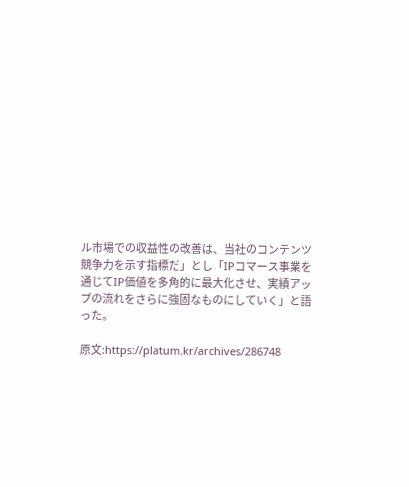ル市場での収益性の改善は、当社のコンテンツ競争力を示す指標だ」とし「IPコマース事業を通じてIP価値を多角的に最大化させ、実績アップの流れをさらに強固なものにしていく」と語った。

原文:https://platum.kr/archives/286748